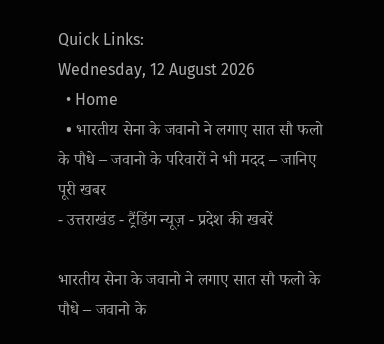Quick Links:
Wednesday, 12 August 2026
  • Home
  • भारतीय सेना के जवानो ने लगाए सात सौ फलो के पौधे – जवानो के परिवारों ने भी मदद – जानिए पूरी खबर
- उत्तराखंड - ट्रैंडिंग न्यूज़ - प्रदेश की खबरें

भारतीय सेना के जवानो ने लगाए सात सौ फलो के पौधे – जवानो के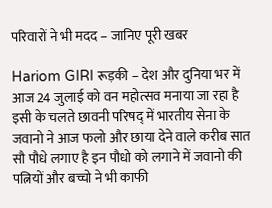परिवारों ने भी मदद – जानिए पूरी खबर

Hariom GIRI रूड़की – देश और दुनिया भर में आज 24 जुलाई को वन महोत्सव मनाया जा रहा है इसी के चलते छावनी परिषद् में भारतीय सेना के जवानो ने आज फलो और छाया देने वाले करीब सात सौ पौधे लगाए है इन पौधो को लगाने में जवानो की पत्नियों और बच्चो ने भी काफी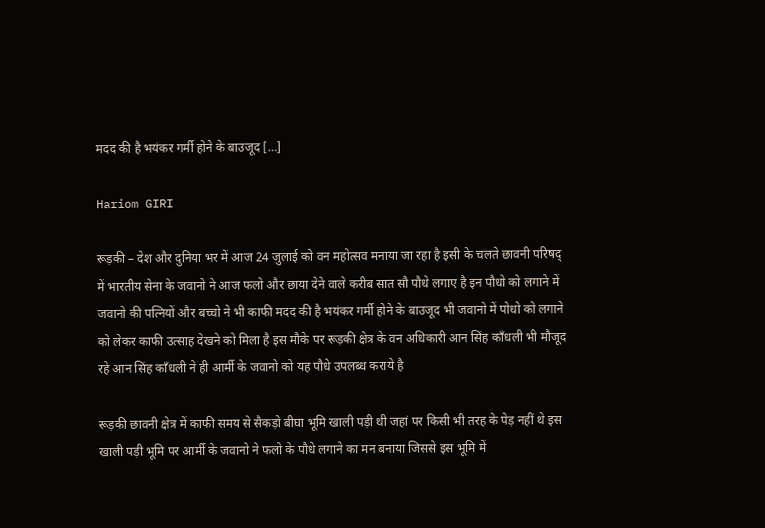मदद की है भयंकर गर्मी होने के बाउजूद […]

Hariom GIRI

रूड़की – देश और दुनिया भर में आज 24 जुलाई को वन महोत्सव मनाया जा रहा है इसी के चलते छावनी परिषद् में भारतीय सेना के जवानो ने आज फलो और छाया देने वाले करीब सात सौ पौधे लगाए है इन पौधो को लगाने में जवानो की पत्नियों और बच्चो ने भी काफी मदद की है भयंकर गर्मी होने के बाउजूद भी जवानो में पोधो को लगाने को लेकर काफी उत्साह देखने को मिला है इस मौके पर रूड़की क्षेत्र के वन अधिकारी आन सिंह काँधली भी मौजूद रहे आन सिंह काँधली ने ही आर्मी के जवानो को यह पौधे उपलब्ध कराये है

रूड़की छावनी क्षेत्र में काफी समय से सैकड़ो बीघा भूमि खाली पड़ी थी जहां पर किसी भी तरह के पेड़ नहीं थे इस खाली पड़ी भूमि पर आर्मी के जवानो ने फलो के पौधे लगाने का मन बनाया जिससे इस भूमि में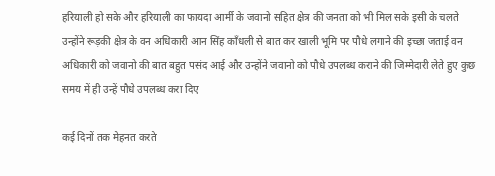हरियाली हो सके और हरियाली का फायदा आर्मी के जवानो सहित क्षेत्र की जनता को भी मिल सके इसी के चलते उन्होंने रूड़की क्षेत्र के वन अधिकारी आन सिंह काँधली से बात कर खाली भूमि पर पौधे लगाने की इच्छा जताई वन अधिकारी को जवानो की बात बहुत पसंद आई और उन्होंने जवानो को पौधे उपलब्ध कराने की जिम्मेदारी लेते हुए कुछ समय में ही उन्हें पौधे उपलब्ध करा दिए

कई दिनों तक मेहनत करते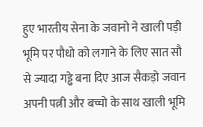हुए भारतीय सेना के जवानो ने खाली पड़ी भूमि पर पौधो को लगाने के लिए सात सौ से ज्यादा गड्ढे बना दिए आज सैकड़ो जवान अपनी पत्नी और बच्चो के साथ खाली भूमि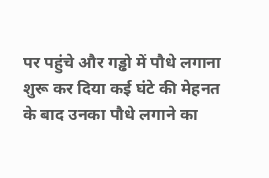पर पहुंचे और गड्ढो में पौधे लगाना शुरू कर दिया कई घंटे की मेहनत के बाद उनका पौधे लगाने का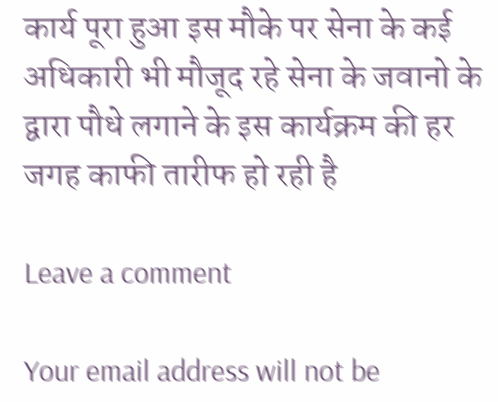कार्य पूरा हुआ इस मौके पर सेना के कई अधिकारी भी मौजूद रहे सेना के जवानो के द्वारा पौधे लगाने के इस कार्यक्रम की हर जगह काफी तारीफ हो रही है

Leave a comment

Your email address will not be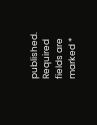published. Required fields are marked *